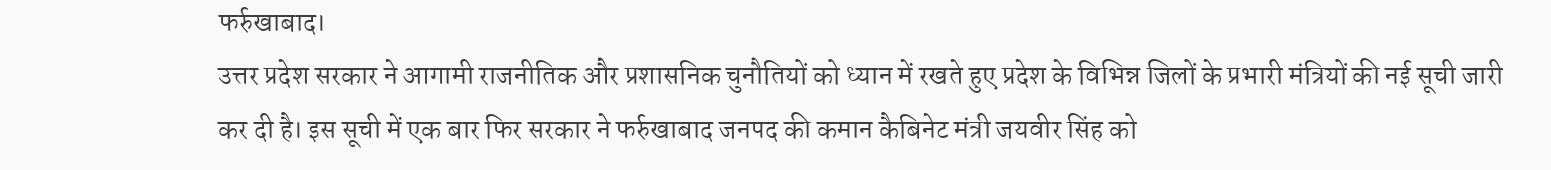फर्रुखाबाद।
उत्तर प्रदेश सरकार ने आगामी राजनीतिक और प्रशासनिक चुनौतियों को ध्यान में रखते हुए प्रदेश के विभिन्न जिलों के प्रभारी मंत्रियों की नई सूची जारी कर दी है। इस सूची में एक बार फिर सरकार ने फर्रुखाबाद जनपद की कमान कैबिनेट मंत्री जयवीर सिंह को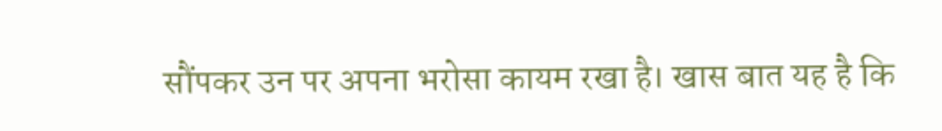सौंपकर उन पर अपना भरोसा कायम रखा है। खास बात यह है कि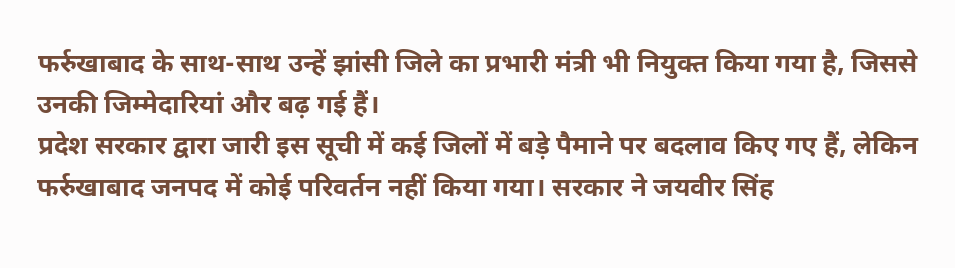फर्रुखाबाद के साथ-साथ उन्हें झांसी जिले का प्रभारी मंत्री भी नियुक्त किया गया है, जिससे उनकी जिम्मेदारियां और बढ़ गई हैं।
प्रदेश सरकार द्वारा जारी इस सूची में कई जिलों में बड़े पैमाने पर बदलाव किए गए हैं, लेकिन फर्रुखाबाद जनपद में कोई परिवर्तन नहीं किया गया। सरकार ने जयवीर सिंह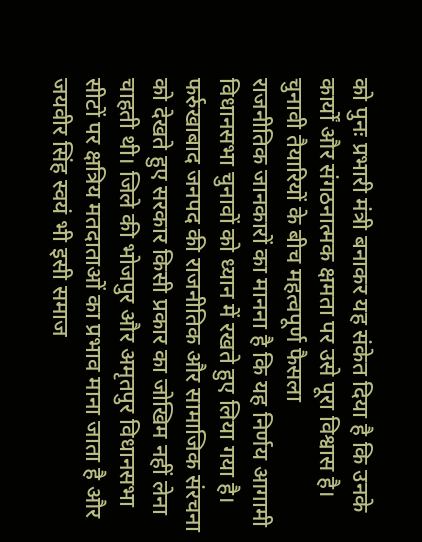को पुनः प्रभारी मंत्री बनाकर यह संकेत दिया है कि उनके कार्यों और संगठनात्मक क्षमता पर उसे पूरा विश्वास है।
चुनावी तैयारियों के बीच महत्वपूर्ण फैसला
राजनीतिक जानकारों का मानना है कि यह निर्णय आगामी विधानसभा चुनावों को ध्यान में रखते हुए लिया गया है। फर्रुखाबाद जनपद की राजनीतिक और सामाजिक संरचना को देखते हुए सरकार किसी प्रकार का जोखिम नहीं लेना चाहती थी। जिले की भोजपुर और अमृतपुर विधानसभा सीटों पर क्षत्रिय मतदाताओं का प्रभाव माना जाता है और जयवीर सिंह स्वयं भी इसी समाज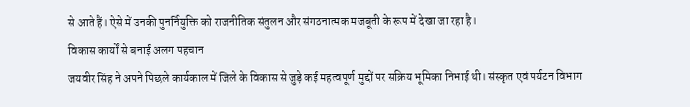से आते हैं। ऐसे में उनकी पुनर्नियुक्ति को राजनीतिक संतुलन और संगठनात्मक मजबूती के रूप में देखा जा रहा है।
विकास कार्यों से बनाई अलग पहचान
जयवीर सिंह ने अपने पिछले कार्यकाल में जिले के विकास से जुड़े कई महत्वपूर्ण मुद्दों पर सक्रिय भूमिका निभाई थी। संस्कृत एवं पर्यटन विभाग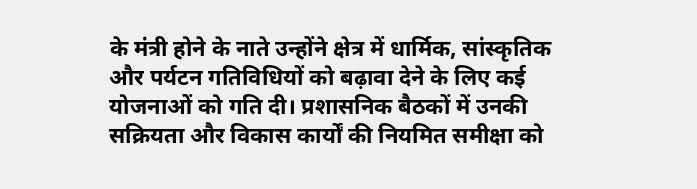के मंत्री होने के नाते उन्होंने क्षेत्र में धार्मिक, सांस्कृतिक और पर्यटन गतिविधियों को बढ़ावा देने के लिए कई योजनाओं को गति दी। प्रशासनिक बैठकों में उनकी सक्रियता और विकास कार्यों की नियमित समीक्षा को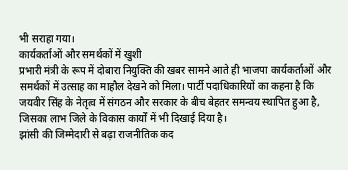भी सराहा गया।
कार्यकर्ताओं और समर्थकों में खुशी
प्रभारी मंत्री के रूप में दोबारा नियुक्ति की खबर सामने आते ही भाजपा कार्यकर्ताओं और समर्थकों में उत्साह का माहौल देखने को मिला। पार्टी पदाधिकारियों का कहना है कि जयवीर सिंह के नेतृत्व में संगठन और सरकार के बीच बेहतर समन्वय स्थापित हुआ है, जिसका लाभ जिले के विकास कार्यों में भी दिखाई दिया है।
झांसी की जिम्मेदारी से बढ़ा राजनीतिक कद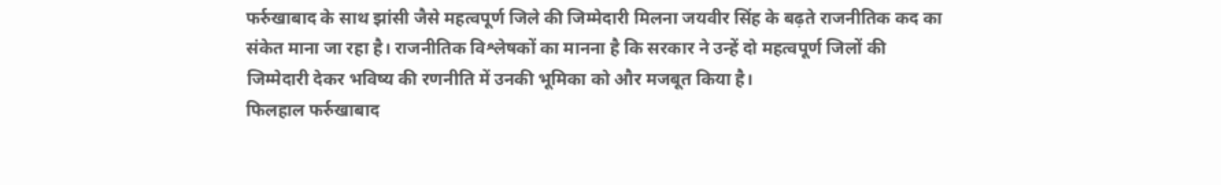फर्रुखाबाद के साथ झांसी जैसे महत्वपूर्ण जिले की जिम्मेदारी मिलना जयवीर सिंह के बढ़ते राजनीतिक कद का संकेत माना जा रहा है। राजनीतिक विश्लेषकों का मानना है कि सरकार ने उन्हें दो महत्वपूर्ण जिलों की जिम्मेदारी देकर भविष्य की रणनीति में उनकी भूमिका को और मजबूत किया है।
फिलहाल फर्रुखाबाद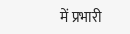में प्रभारी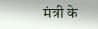मंत्री के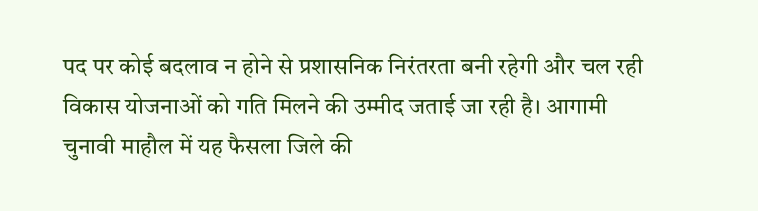पद पर कोई बदलाव न होने से प्रशासनिक निरंतरता बनी रहेगी और चल रही विकास योजनाओं को गति मिलने की उम्मीद जताई जा रही है। आगामी चुनावी माहौल में यह फैसला जिले की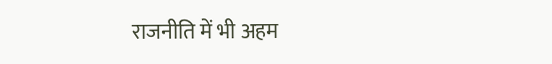राजनीति में भी अहम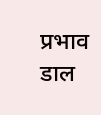प्रभाव डाल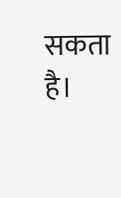सकता है।